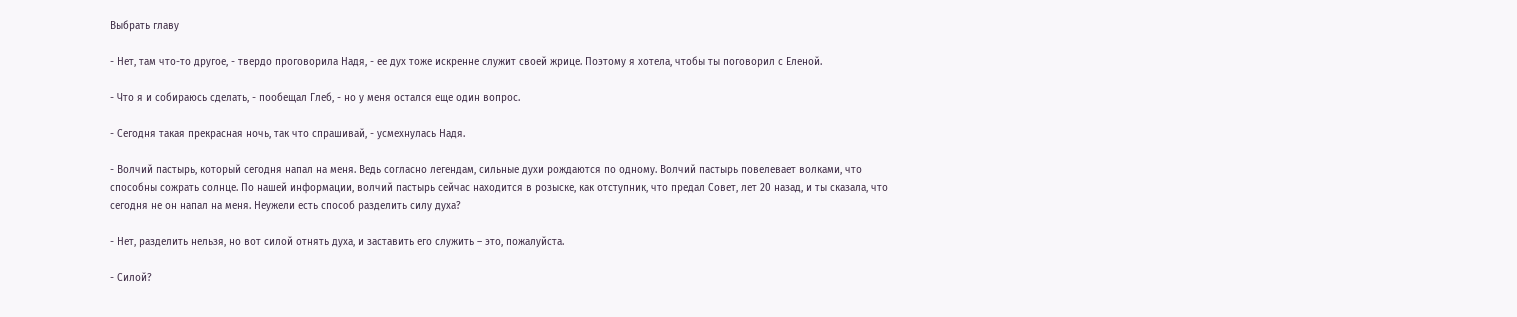Выбрать главу

- Нет, там что-то другое, - твердо проговорила Надя, - ее дух тоже искренне служит своей жрице. Поэтому я хотела, чтобы ты поговорил с Еленой.

- Что я и собираюсь сделать, - пообещал Глеб, - но у меня остался еще один вопрос.

- Сегодня такая прекрасная ночь, так что спрашивай, - усмехнулась Надя.

- Волчий пастырь, который сегодня напал на меня. Ведь согласно легендам, сильные духи рождаются по одному. Волчий пастырь повелевает волками, что способны сожрать солнце. По нашей информации, волчий пастырь сейчас находится в розыске, как отступник, что предал Совет, лет 20 назад, и ты сказала, что сегодня не он напал на меня. Неужели есть способ разделить силу духа?

- Нет, разделить нельзя, но вот силой отнять духа, и заставить его служить – это, пожалуйста.

- Силой?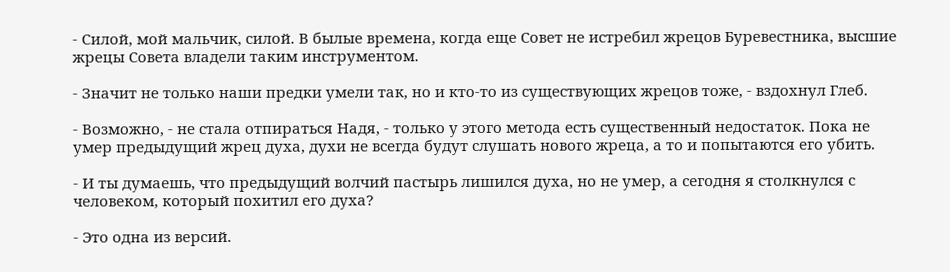- Силой, мой мальчик, силой. В былые времена, когда еще Совет не истребил жрецов Буревестника, высшие жрецы Совета владели таким инструментом.

- Значит не только наши предки умели так, но и кто-то из существующих жрецов тоже, - вздохнул Глеб.

- Возможно, - не стала отпираться Надя, - только у этого метода есть существенный недостаток. Пока не умер предыдущий жрец духа, духи не всегда будут слушать нового жреца, а то и попытаются его убить.

- И ты думаешь, что предыдущий волчий пастырь лишился духа, но не умер, а сегодня я столкнулся с человеком, который похитил его духа?

- Это одна из версий.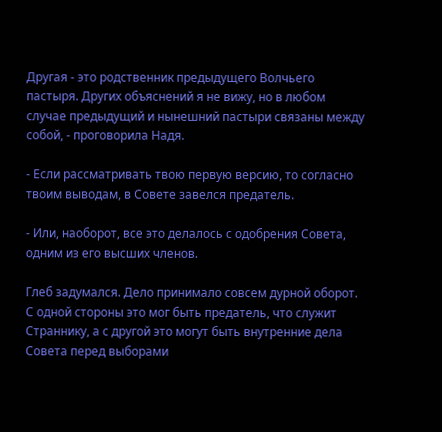Другая - это родственник предыдущего Волчьего пастыря. Других объяснений я не вижу, но в любом случае предыдущий и нынешний пастыри связаны между собой, - проговорила Надя.

- Если рассматривать твою первую версию, то согласно твоим выводам, в Совете завелся предатель.

- Или, наоборот, все это делалось с одобрения Совета, одним из его высших членов.

Глеб задумался. Дело принимало совсем дурной оборот. С одной стороны это мог быть предатель, что служит Страннику, а с другой это могут быть внутренние дела Совета перед выборами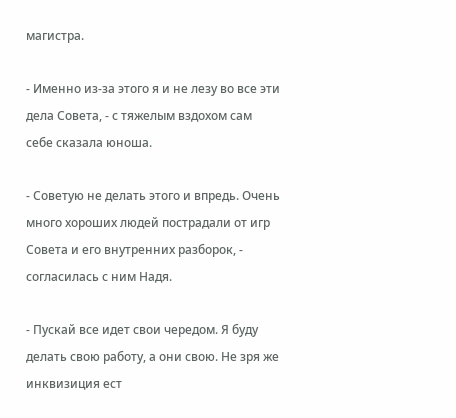магистра.

- Именно из-за этого я и не лезу во все эти дела Совета, - с тяжелым вздохом сам себе сказала юноша.

- Советую не делать этого и впредь. Очень много хороших людей пострадали от игр Совета и его внутренних разборок, - согласилась с ним Надя.

- Пускай все идет свои чередом. Я буду делать свою работу, а они свою. Не зря же инквизиция ест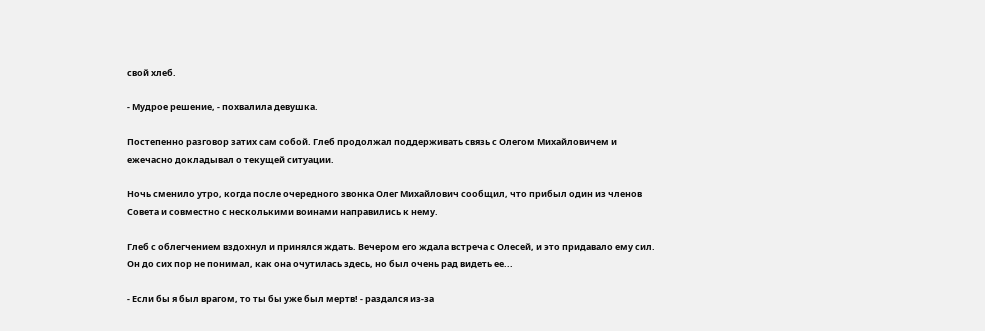свой хлеб.

- Мудрое решение, - похвалила девушка.

Постепенно разговор затих сам собой. Глеб продолжал поддерживать связь с Олегом Михайловичем и ежечасно докладывал о текущей ситуации.

Ночь сменило утро, когда после очередного звонка Олег Михайлович сообщил, что прибыл один из членов Совета и совместно с несколькими воинами направились к нему.

Глеб с облегчением вздохнул и принялся ждать. Вечером его ждала встреча с Олесей, и это придавало ему сил. Он до сих пор не понимал, как она очутилась здесь, но был очень рад видеть ее...

- Если бы я был врагом, то ты бы уже был мертв! - раздался из-за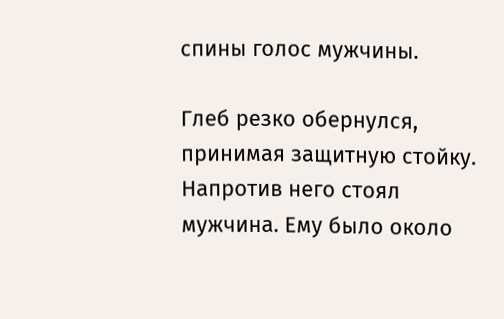спины голос мужчины.

Глеб резко обернулся, принимая защитную стойку. Напротив него стоял мужчина. Ему было около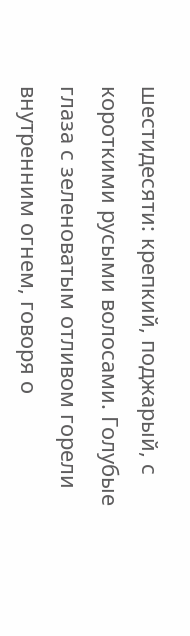шестидесяти: крепкий, поджарый, с короткими русыми волосами. Голубые глаза с зеленоватым отливом горели внутренним огнем, говоря о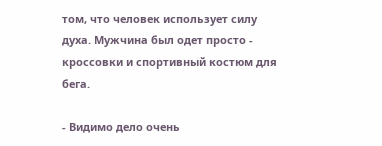том, что человек использует силу духа. Мужчина был одет просто - кроссовки и спортивный костюм для бега.

- Видимо дело очень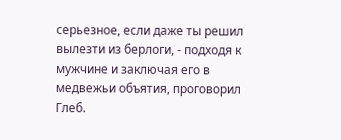серьезное, если даже ты решил вылезти из берлоги, - подходя к мужчине и заключая его в медвежьи объятия, проговорил Глеб.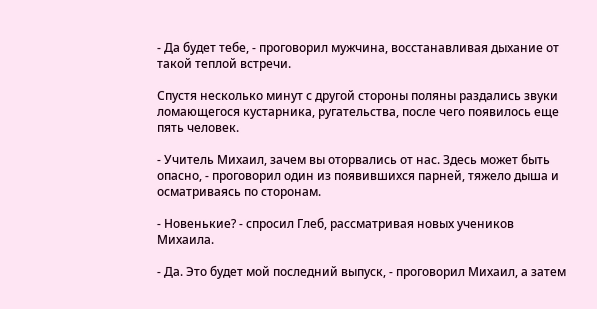- Да будет тебе, - проговорил мужчина, восстанавливая дыхание от такой теплой встречи.

Спустя несколько минут с другой стороны поляны раздались звуки ломающегося кустарника, ругательства, после чего появилось еще пять человек.

- Учитель Михаил, зачем вы оторвались от нас. Здесь может быть опасно, - проговорил один из появившихся парней, тяжело дыша и осматриваясь по сторонам.

- Новенькие? - спросил Глеб, рассматривая новых учеников Михаила.

- Да. Это будет мой последний выпуск, - проговорил Михаил, а затем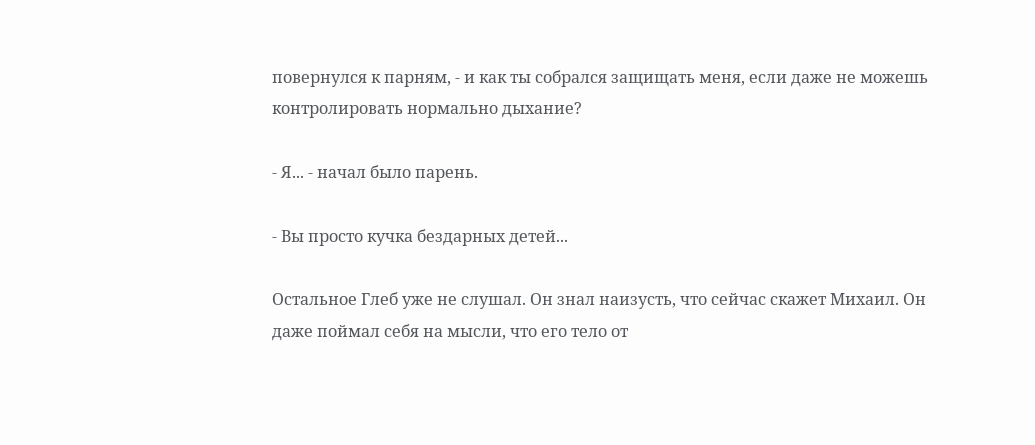повернулся к парням, - и как ты собрался защищать меня, если даже не можешь контролировать нормально дыхание?

- Я... - начал было парень.

- Вы просто кучка бездарных детей...

Остальное Глеб уже не слушал. Он знал наизусть, что сейчас скажет Михаил. Он даже поймал себя на мысли, что его тело от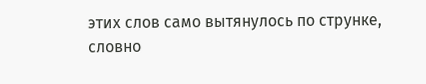этих слов само вытянулось по струнке, словно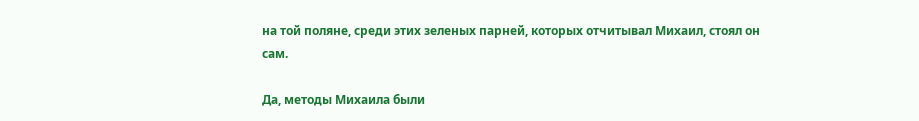на той поляне, среди этих зеленых парней, которых отчитывал Михаил, стоял он сам.

Да, методы Михаила были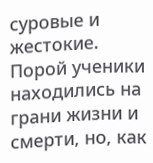суровые и жестокие. Порой ученики находились на грани жизни и смерти, но, как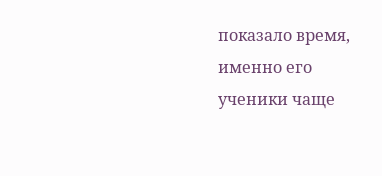показало время, именно его ученики чаще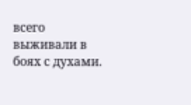всего выживали в боях с духами.